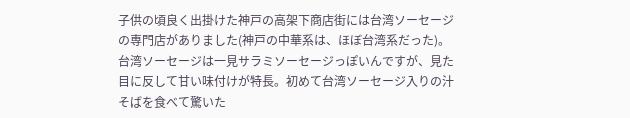子供の頃良く出掛けた神戸の高架下商店街には台湾ソーセージの専門店がありました(神戸の中華系は、ほぼ台湾系だった)。
台湾ソーセージは一見サラミソーセージっぽいんですが、見た目に反して甘い味付けが特長。初めて台湾ソーセージ入りの汁そばを食べて驚いた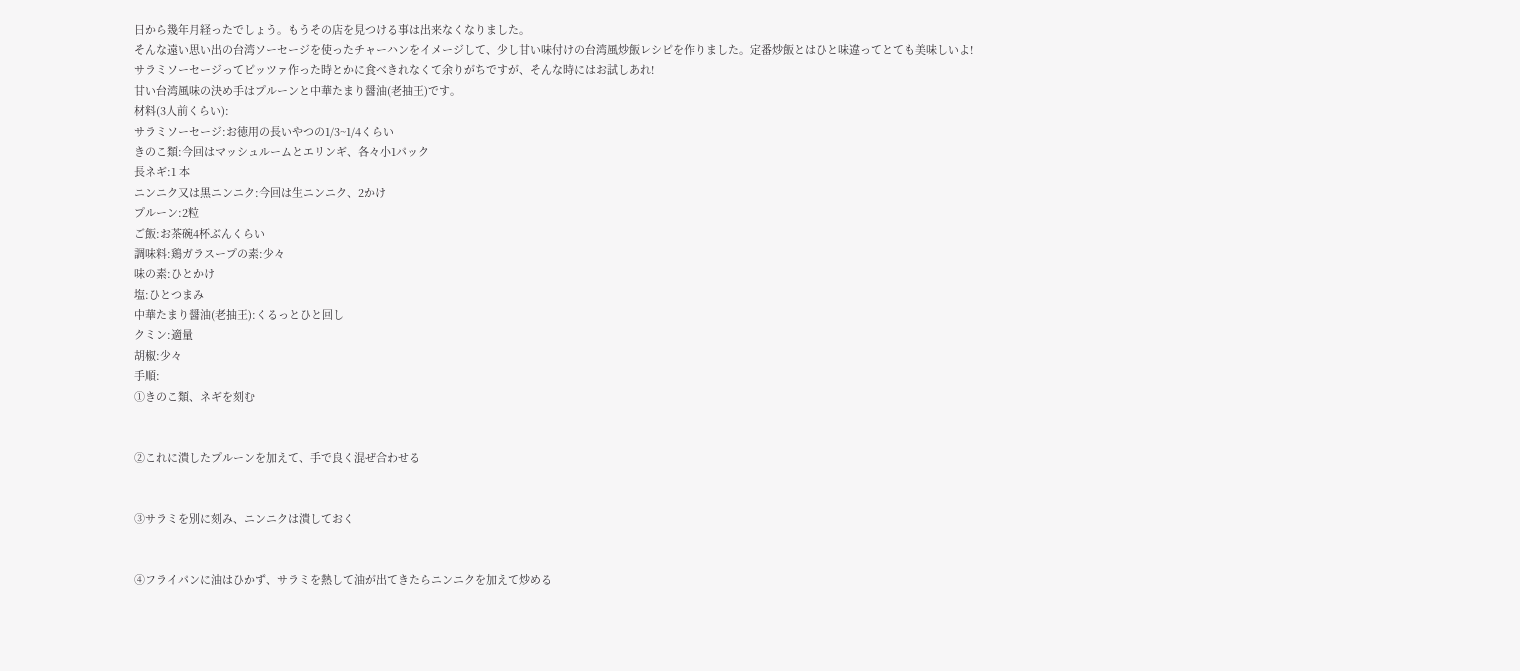日から幾年月経ったでしょう。もうその店を見つける事は出来なくなりました。
そんな遠い思い出の台湾ソーセージを使ったチャーハンをイメージして、少し甘い味付けの台湾風炒飯レシピを作りました。定番炒飯とはひと味違ってとても美味しいよ!
サラミソーセージってピッツァ作った時とかに食べきれなくて余りがちですが、そんな時にはお試しあれ!
甘い台湾風味の決め手はプルーンと中華たまり醤油(老抽王)です。
材料(3人前くらい):
サラミソーセージ:お徳用の長いやつの1/3~1/4くらい
きのこ類:今回はマッシュルームとエリンギ、各々小1パック
長ネギ:1 本
ニンニク又は黒ニンニク:今回は生ニンニク、2かけ
プルーン:2粒
ご飯:お茶碗4杯ぶんくらい
調味料:鶏ガラスープの素:少々
味の素:ひとかけ
塩:ひとつまみ
中華たまり醤油(老抽王):くるっとひと回し
クミン:適量
胡椒:少々
手順:
①きのこ類、ネギを刻む


②これに潰したプルーンを加えて、手で良く混ぜ合わせる


③サラミを別に刻み、ニンニクは潰しておく


④フライパンに油はひかず、サラミを熱して油が出てきたらニンニクを加えて炒める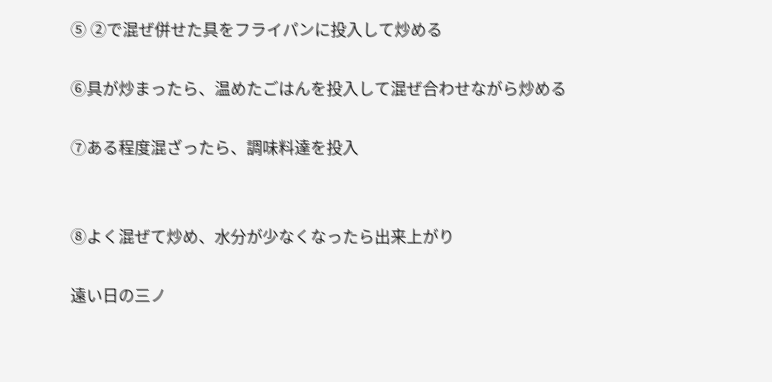⑤ ②で混ぜ併せた具をフライパンに投入して炒める

⑥具が炒まったら、温めたごはんを投入して混ぜ合わせながら炒める

⑦ある程度混ざったら、調味料達を投入


⑧よく混ぜて炒め、水分が少なくなったら出来上がり

遠い日の三ノ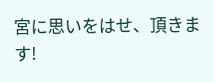宮に思いをはせ、頂きます!